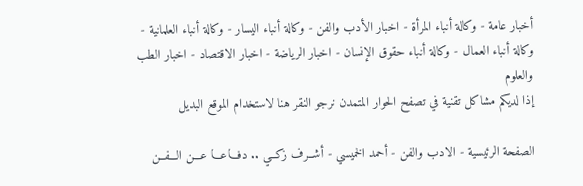أخبار عامة - وكالة أنباء المرأة - اخبار الأدب والفن - وكالة أنباء اليسار - وكالة أنباء العلمانية - وكالة أنباء العمال - وكالة أنباء حقوق الإنسان - اخبار الرياضة - اخبار الاقتصاد - اخبار الطب والعلوم
إذا لديكم مشاكل تقنية في تصفح الحوار المتمدن نرجو النقر هنا لاستخدام الموقع البديل

الصفحة الرئيسية - الادب والفن - أحمد الخميسي - أشــرف زكــي .. دفـــاعـــا عـــن الـــفــن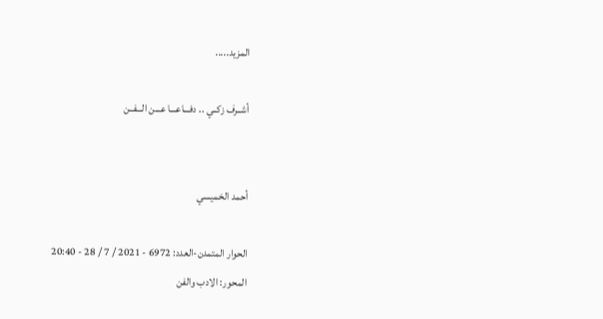المزيد.....

أشــرف زكــي .. دفـــاعـــا عـــن الـــفــن


أحمد الخميسي

الحوار المتمدن-العدد: 6972 - 2021 / 7 / 28 - 20:40
المحور: الادب والفن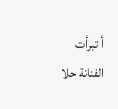أ تبرأت الفنانة حلا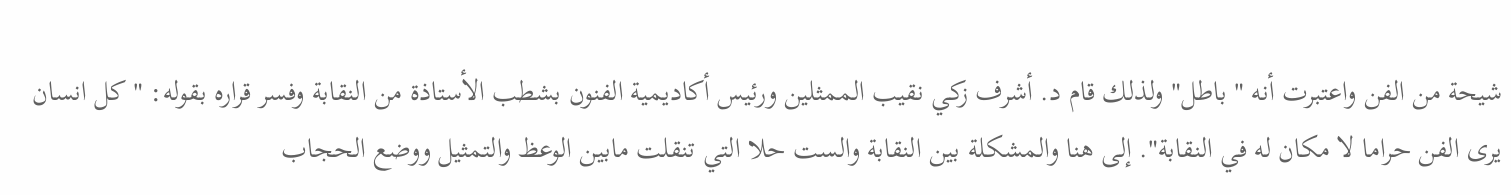شيحة من الفن واعتبرت أنه " باطل" ولذلك قام د. أشرف زكي نقيب الممثلين ورئيس أكاديمية الفنون بشطب الأستاذة من النقابة وفسر قراره بقوله: " كل انسان يرى الفن حراما لا مكان له في النقابة". إلى هنا والمشكلة بين النقابة والست حلا التي تنقلت مابين الوعظ والتمثيل ووضع الحجاب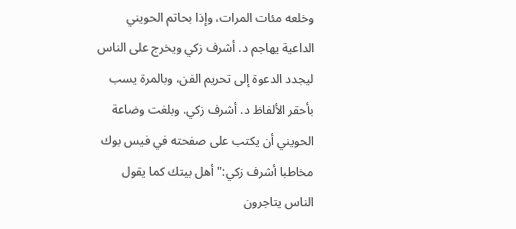وخلعه مئات المرات، وإذا بحاتم الحويني الداعية يهاجم د. أشرف زكي ويخرج على الناس ليجدد الدعوة إلى تحريم الفن، وبالمرة يسب بأحقر الألفاظ د. أشرف زكي. وبلغت وضاعة الحويني أن يكتب على صفحته في فيس بوك مخاطبا أشرف زكي:" أهل بيتك كما يقول الناس يتاجرون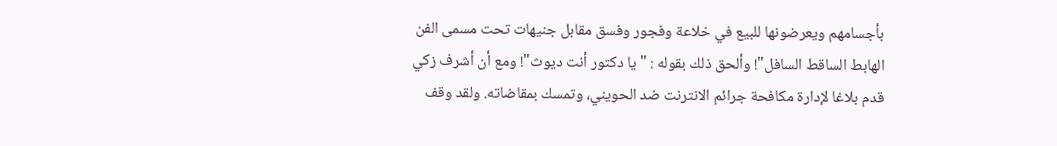بأجسامهم ويعرضونها للبيع في خلاعة وفجور وفسق مقابل جنيهات تحت مسمى الفن الهابط الساقط السافل"! وألحق ذلك بقوله : " يا دكتور أنت ديوث"! ومع أن أشرف زكي قدم بلاغا لإدارة مكافحة جرائم الانترنت ضد الحويني، وتمسك بمقاضاته. ولقد وقف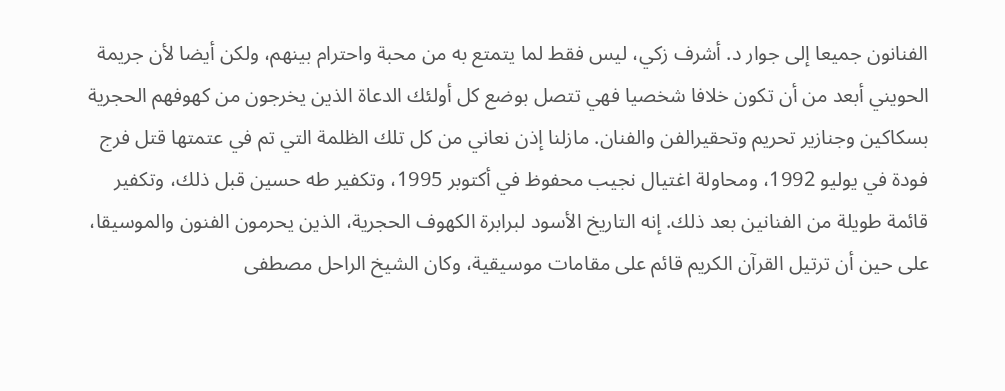الفنانون جميعا إلى جوار د. أشرف زكي، ليس فقط لما يتمتع به من محبة واحترام بينهم، ولكن أيضا لأن جريمة الحويني أبعد من أن تكون خلافا شخصيا فهي تتصل بوضع كل أولئك الدعاة الذين يخرجون من كهوفهم الحجرية بسكاكين وجنازير تحريم وتحقيرالفن والفنان. مازلنا إذن نعاني من كل تلك الظلمة التي تم في عتمتها قتل فرج فودة في يوليو 1992، ومحاولة اغتيال نجيب محفوظ في أكتوبر 1995، وتكفير طه حسين قبل ذلك، وتكفير قائمة طويلة من الفنانين بعد ذلك. إنه التاريخ الأسود لبرابرة الكهوف الحجرية، الذين يحرمون الفنون والموسيقا، على حين أن ترتيل القرآن الكريم قائم على مقامات موسيقية، وكان الشيخ الراحل مصطفى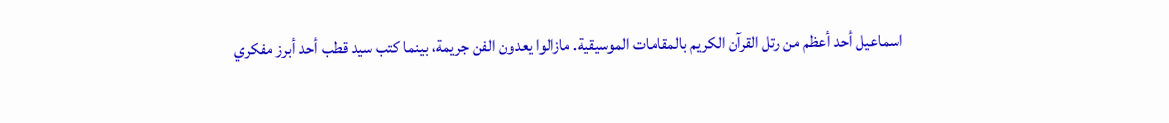اسماعيل أحد أعظم من رتل القرآن الكريم بالمقامات الموسيقية. مازالوا يعدون الفن جريمة، بينما كتب سيد قطب أحد أبرز مفكري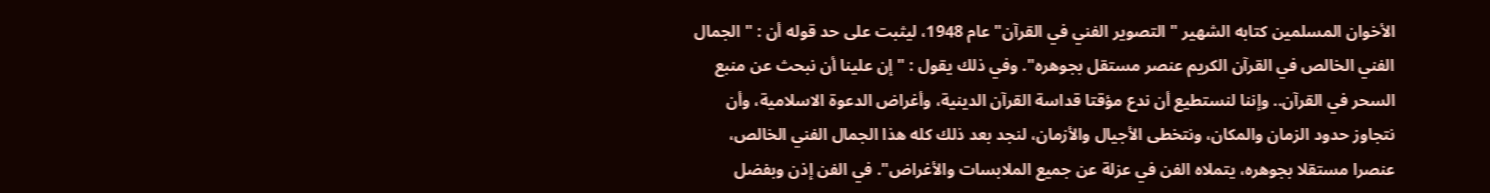الأخوان المسلمين كتابه الشهير " التصوير الفني في القرآن" عام 1948، ليثبت على حد قوله أن : " الجمال الفني الخالص في القرآن الكريم عنصر مستقل بجوهره". وفي ذلك يقول : " إن علينا أن نبحث عن منبع السحر في القرآن.. وإننا لنستطيع أن ندع مؤقتا قداسة القرآن الدينية، وأغراض الدعوة الاسلامية، وأن نتجاوز حدود الزمان والمكان، ونتخطى الأجيال والأزمان، لنجد بعد ذلك كله هذا الجمال الفني الخالص، عنصرا مستقلا بجوهره، يتملاه الفن في عزلة عن جميع الملابسات والأغراض". في الفن إذن وبفضل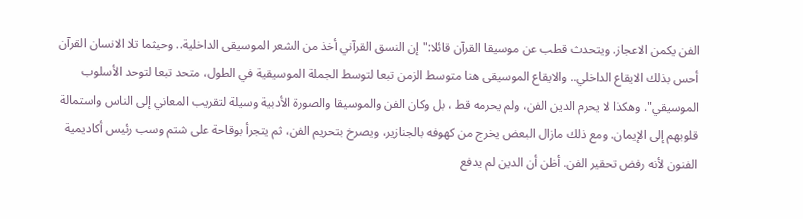الفن يكمن الاعجاز. ويتحدث قطب عن موسيقا القرآن قائلا:"إن النسق القرآني أخذ من الشعر الموسيقى الداخلية.. وحيثما تلا الانسان القرآن أحس بذلك الايقاع الداخلي.. والايقاع الموسيقى هنا متوسط الزمن تبعا لتوسط الجملة الموسيقية في الطول، متحد تبعا لتوحد الأسلوب الموسيقي". وهكذا لا يحرم الدين الفن، ولم يحرمه قط ، بل وكان الفن والموسيقا والصورة الأدبية وسيلة لتقريب المعاني إلى الناس واستمالة قلوبهم إلى الإيمان. ومع ذلك مازال البعض يخرج من كهوفه بالجنازير، ويصرخ بتحريم الفن، ثم يتجرأ بوقاحة على شتم وسب رئيس أكاديمية الفنون لأنه رفض تحقير الفن. أظن أن الدين لم يدفع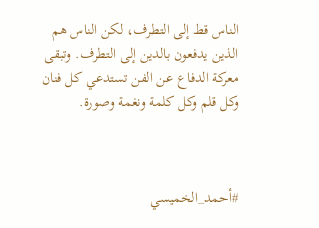الناس قط إلى التطرف، لكن الناس هم الذين يدفعون بالدين إلى التطرف. وتبقى معركة الدفاع عن الفن تستدعي كل فنان وكل قلم وكل كلمة ونغمة وصورة.



#أحمد_الخميسي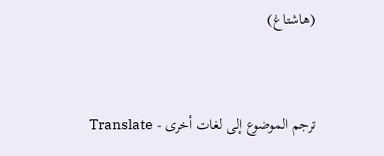(هاشتاغ)


ترجم الموضوع إلى لغات أخرى - Translate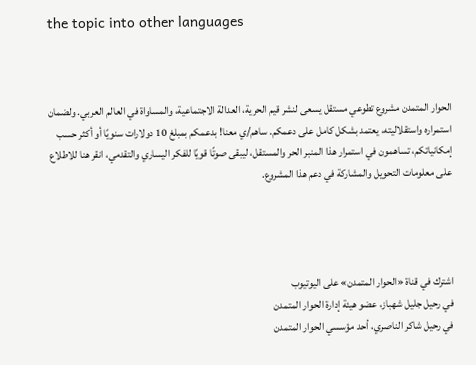the topic into other languages



الحوار المتمدن مشروع تطوعي مستقل يسعى لنشر قيم الحرية، العدالة الاجتماعية، والمساواة في العالم العربي. ولضمان استمراره واستقلاليته، يعتمد بشكل كامل على دعمكم. ساهم/ي معنا! بدعمكم بمبلغ 10 دولارات سنويًا أو أكثر حسب إمكانياتكم، تساهمون في استمرار هذا المنبر الحر والمستقل، ليبقى صوتًا قويًا للفكر اليساري والتقدمي، انقر هنا للاطلاع على معلومات التحويل والمشاركة في دعم هذا المشروع.




اشترك في قناة «الحوار المتمدن» على اليوتيوب
في رحيل جليل شهباز، عضو هيئة إدارة الحوار المتمدن
في رحيل شاكر الناصري، أحد مؤسسي الحوار المتمدن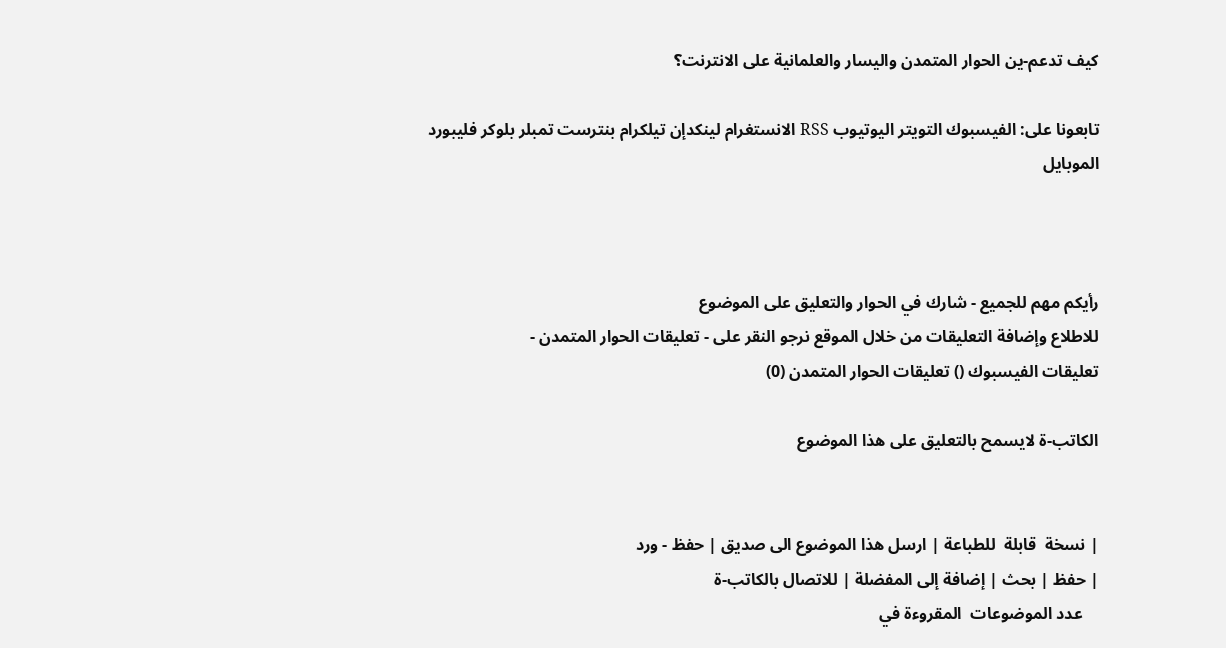كيف تدعم-ين الحوار المتمدن واليسار والعلمانية على الانترنت؟

تابعونا على: الفيسبوك التويتر اليوتيوب RSS الانستغرام لينكدإن تيلكرام بنترست تمبلر بلوكر فليبورد الموبايل



رأيكم مهم للجميع - شارك في الحوار والتعليق على الموضوع
للاطلاع وإضافة التعليقات من خلال الموقع نرجو النقر على - تعليقات الحوار المتمدن -
تعليقات الفيسبوك () تعليقات الحوار المتمدن (0)

الكاتب-ة لايسمح بالتعليق على هذا الموضوع


| نسخة  قابلة  للطباعة | ارسل هذا الموضوع الى صديق | حفظ - ورد
| حفظ | بحث | إضافة إلى المفضلة | للاتصال بالكاتب-ة
    عدد الموضوعات  المقروءة في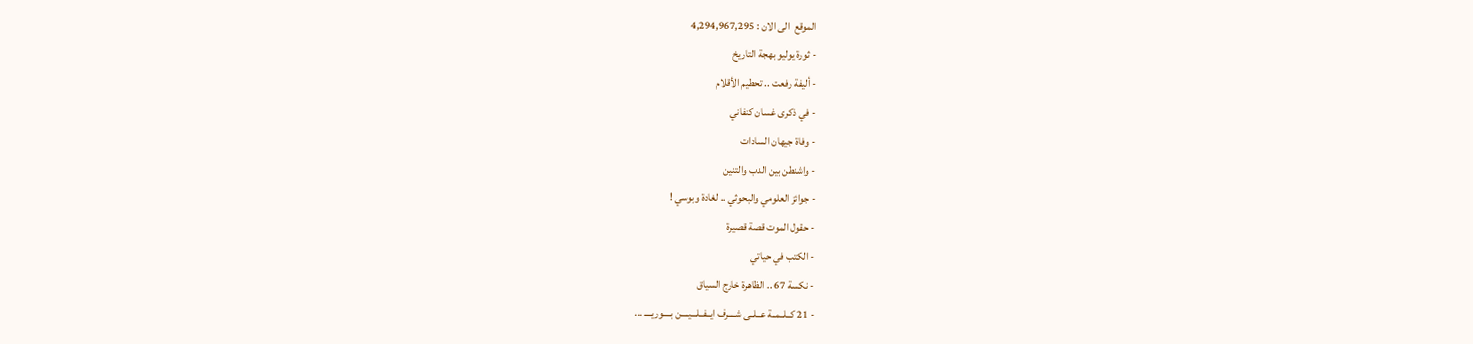الموقع  الى الان : 4,294,967,295
- ثورة يوليو بهجة التاريخ
- أليفة رفعت .. تحطيم الأقلام
- في ذكرى غسان كنفاني
- وفاة جيهان السادات
- واشنطن بين الدب والتنين
- جوائز العلومي والبحوثي .. لغادة وبوسي !
- حقول الموت قصة قصيرة
- الكتب في حياتي
- نكسة 67 .. الظاهرة خارج السياق
- 21 كــلــمــة عــلــى شــــرف ايــفــلـــيــــن بــــوريــــ ...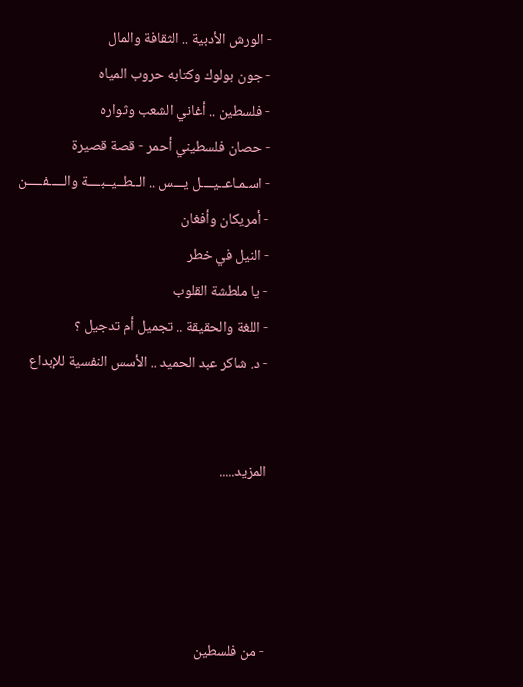- الورش الأدبية .. الثقافة والمال
- جون بولوك وكتابه حروب المياه
- فلسطين .. أغاني الشعب وثواره
- حصان فلسطيني أحمر - قصة قصيرة
- اسـمـاعــيــــل يـــس .. الــطــيــبــــة والـــــفـــــن
- أمريكان وأفغان
- النيل في خطر
- يا ملطشة القلوب
- اللغة والحقيقة .. تجميل أم تدجيل ؟
- د. شاكر عبد الحميد .. الأسس النفسية للإبداع


المزيد.....




- من فلسطين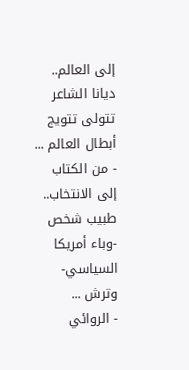إلى العالم.. ديانا الشاعر تتولى تتويج أبطال العالم ...
- من الكتاب إلى الانتخاب.. طبيب شخص -وباء أمريكا السياسي- وترش ...
- الروائي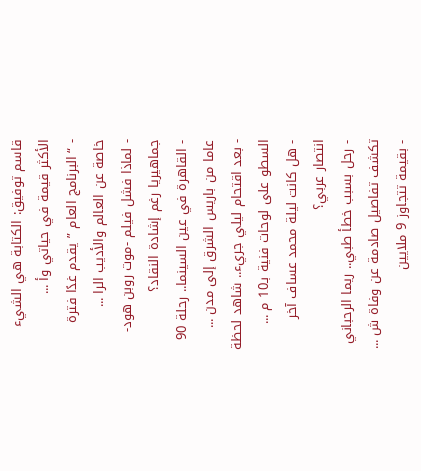قاسم توفيق: الكتابة هي الشيء الأكثر قيمة في حياتي وأ ...
- “البرنامج العام ” يقدم غدًا فترة خاصة عن العالم والأديب الرا ...
- لماذا فشل فيلم -موت روبن هود- جماهيريا رغم إشادة النقاد؟
- القاهرة في عين السينما.. رحلة 90 عاما من باريس الشرق إلى مدن ...
- بعد اقتحام ليلي جريء.. شاهد لحظة السطو على لوحات فنية بـ10 م ...
- هل كانت ليلة محمد عساف آخر انتصار عربي؟
- رحل بسبب خطأ طبي.. ريما الرحباني تكشف تفاصيل صادمة عن وفاة ش ...
- بقيمة تتجاوز 9 ملايين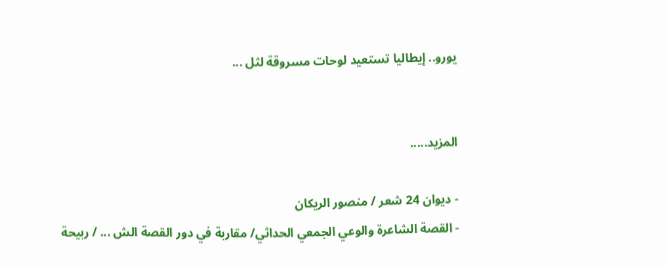يورو.. إيطاليا تستعيد لوحات مسروقة لثل ...


المزيد.....

- ديوان 24 شعر / منصور الريكان
- القصة الشاعرة والوعي الجمعي الحداثي/ مقاربة في دور القصة الش ... / ربيحة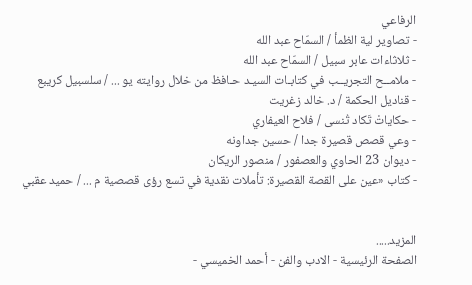الرفاعي
- تصاوير لية الظمأ / السمّاح عبد الله
- ثلاثاءات عابر سبيل / السمّاح عبد الله
- ملامــح التجريــب في كتابـات السيـد حـافظ من خلال روايته يو ... / سلسبيل كريبع
- قناديل الحكمة / د. خالد زغريت
- حكاياتْ تَكاد تُنسى / فلاح العيفاري
- وعي قصص قصيرة جدا / حسين جداونه
- ديوان 23 الحاوي والعصفور / منصور الريكان
- كتاب «عين على القصة القصيرة: تأملات نقدية في تسع رؤى قصصية م ... / حميد عقبي


المزيد.....
الصفحة الرئيسية - الادب والفن - أحمد الخميسي -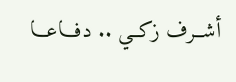أشــرف زكــي .. دفـــاعـــا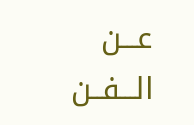عـــن الـــفــن